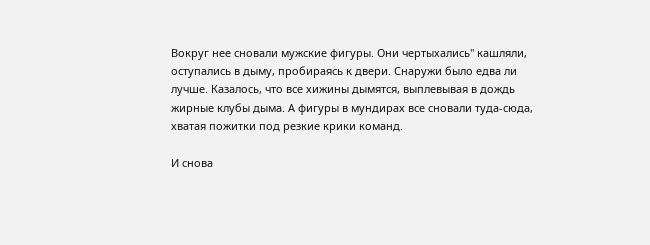Вокруг нее сновали мужские фигуры. Они чертыхались" кашляли, оступались в дыму, пробираясь к двери. Снаружи было едва ли лучше. Казалось, что все хижины дымятся, выплевывая в дождь жирные клубы дыма. А фигуры в мундирах все сновали туда-сюда, хватая пожитки под резкие крики команд.

И снова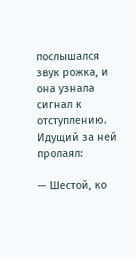послышался звук рожка, и она узнала сигнал к отступлению. Идущий за ней пролаял:

— Шестой, ко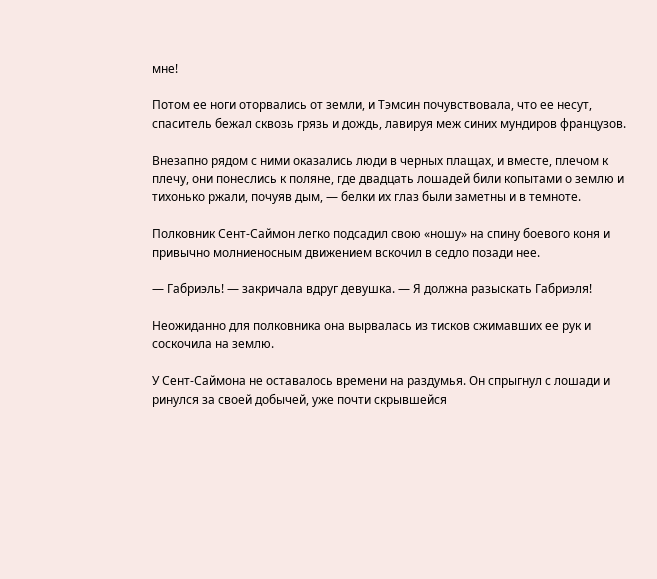мне!

Потом ее ноги оторвались от земли, и Тэмсин почувствовала, что ее несут, спаситель бежал сквозь грязь и дождь, лавируя меж синих мундиров французов.

Внезапно рядом с ними оказались люди в черных плащах, и вместе, плечом к плечу, они понеслись к поляне, где двадцать лошадей били копытами о землю и тихонько ржали, почуяв дым, — белки их глаз были заметны и в темноте.

Полковник Сент-Саймон легко подсадил свою «ношу» на спину боевого коня и привычно молниеносным движением вскочил в седло позади нее.

— Габриэль! — закричала вдруг девушка. — Я должна разыскать Габриэля!

Неожиданно для полковника она вырвалась из тисков сжимавших ее рук и соскочила на землю.

У Сент-Саймона не оставалось времени на раздумья. Он спрыгнул с лошади и ринулся за своей добычей, уже почти скрывшейся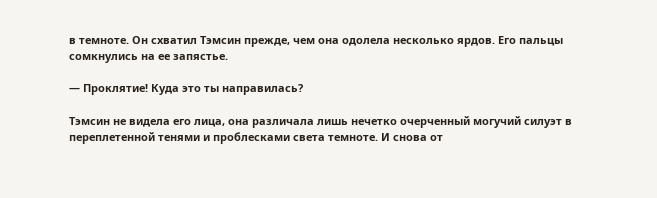в темноте. Он схватил Тэмсин прежде, чем она одолела несколько ярдов. Его пальцы сомкнулись на ее запястье.

— Проклятие! Куда это ты направилась?

Тэмсин не видела его лица, она различала лишь нечетко очерченный могучий силуэт в переплетенной тенями и проблесками света темноте. И снова от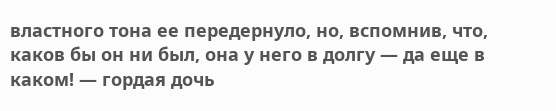властного тона ее передернуло, но, вспомнив, что, каков бы он ни был, она у него в долгу — да еще в каком! — гордая дочь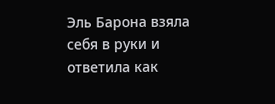Эль Барона взяла себя в руки и ответила как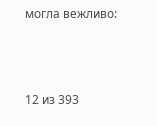могла вежливо:



12 из 393